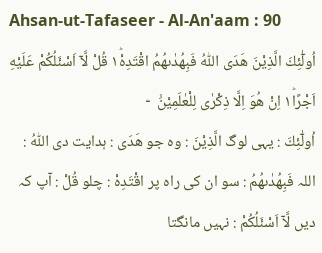Ahsan-ut-Tafaseer - Al-An'aam : 90
اُولٰٓئِكَ الَّذِیْنَ هَدَى اللّٰهُ فَبِهُدٰىهُمُ اقْتَدِهْ١ؕ قُلْ لَّاۤ اَسْئَلُكُمْ عَلَیْهِ اَجْرًا١ؕ اِنْ هُوَ اِلَّا ذِكْرٰى لِلْعٰلَمِیْنَ۠   ۧ
اُولٰٓئِكَ : یہی لوگ الَّذِيْنَ : وہ جو هَدَى : ہدایت دی اللّٰهُ : اللہ فَبِهُدٰىهُمُ : سو ان کی راہ پر اقْتَدِهْ : چلو قُلْ : آپ کہ دیں لَّآ اَسْئَلُكُمْ : نہیں مانگتا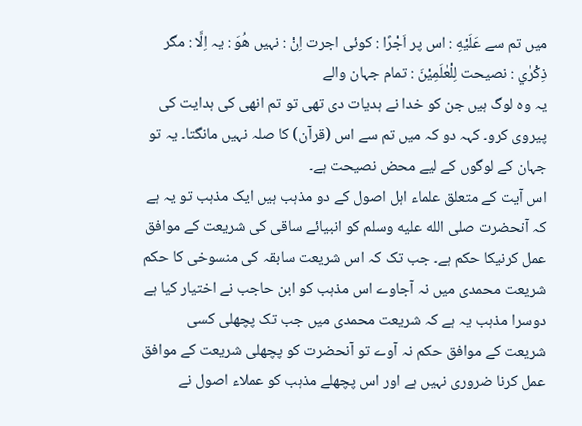میں تم سے عَلَيْهِ : اس پر اَجْرًا : کوئی اجرت اِنْ : نہیں هُوَ : یہ اِلَّا : مگر ذِكْرٰي : نصیحت لِلْعٰلَمِيْنَ : تمام جہان والے
یہ وہ لوگ ہیں جن کو خدا نے ہدیات دی تھی تو تم انھی کی ہدایت کی پیروی کرو۔ کہہ دو کہ میں تم سے اس (قرآن) کا صلہ نہیں مانگتا۔ یہ تو جہان کے لوگوں کے لیے محض نصیحت ہے۔
اس آیت کے متعلق علماء اہل اصول کے دو مذہب ہیں ایک مذہب تو یہ ہے کہ آنحضرت صلى الله عليه وسلم کو انبیائے ساقی کی شریعت کے موافق عمل کرنیکا حکم ہے۔ جب تک کہ اس شریعت سابقہ کی منسوخی کا حکم شریعت محمدی میں نہ آجاوے اس مذہب کو ابن حاجب نے اختیار کیا ہے دوسرا مذہب یہ ہے کہ شریعت محمدی میں جب تک پچھلی کسی شریعت کے موافق حکم نہ آوے تو آنحضرت کو پچھلی شریعت کے موافق عمل کرنا ضروری نہیں ہے اور اس پچھلے مذہب کو عملاء اصول نے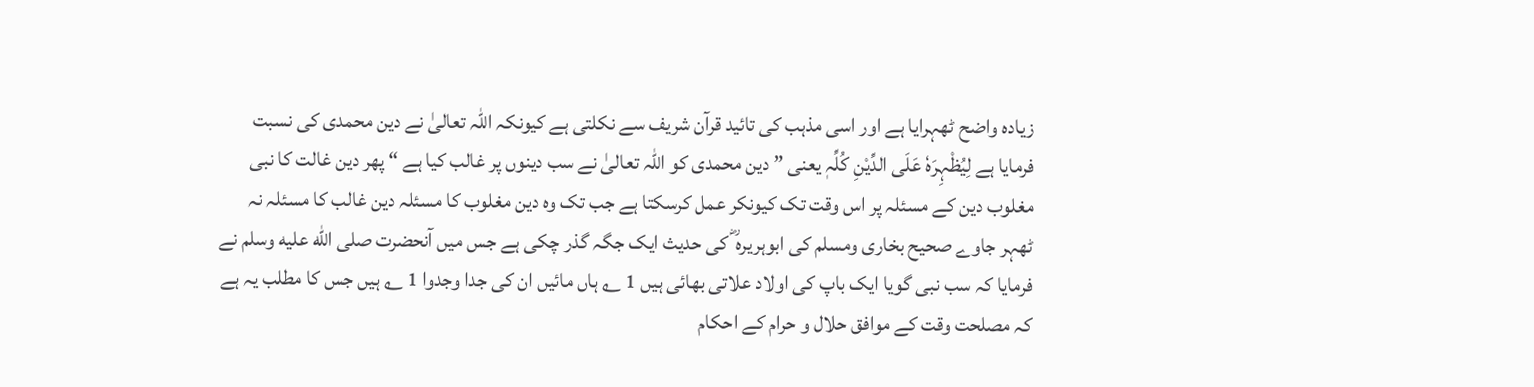زیادہ واضح ٹھہرایا ہے اور اسی مذہب کی تائید قرآن شریف سے نکلتی ہے کیونکہ اللہ تعالیٰ نے دین محمدی کی نسبت فرمایا ہے لِیُظْہِرَہٗ عَلَی الدِّیْنِ کُلِّہٖ یعنی ” دین محمدی کو اللہ تعالیٰ نے سب دینوں پر غالب کیا ہے “ پھر دین غالت کا نبی مغلوب دین کے مسئلہ پر اس وقت تک کیونکر عمل کرسکتا ہے جب تک وہ دین مغلوب کا مسئلہ دین غالب کا مسئلہ نہ ٹھہر جاوے صحیح بخاری ومسلم کی ابوہریرہ ؓ کی حدیث ایک جگہ گذر چکی ہے جس میں آنحضرت صلى الله عليه وسلم نے فرمایا کہ سب نبی گویا ایک باپ کی اولاد علاتی بھائی ہیں 1 ؎ ہاں مائیں ان کی جدا وجدوا 1 ؎ ہیں جس کا مطلب یہ ہے کہ مصلحت وقت کے موافق حلال و حرام کے احکام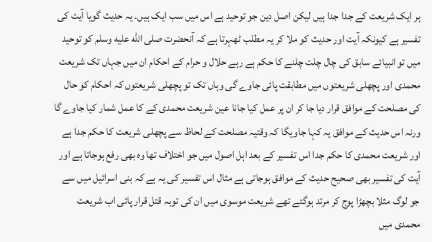ہر ایک شریعت کے جدا جدا ہیں لیکن اصل دین جو توحید ہے اس میں سب ایک ہیں۔ یہ حدیث گویا آیت کی تفسیر ہے کیونکہ آیت اور حدیث کو ملا کر یہ مطلب ٹھہرتا ہے کہ آنحضرت صلى الله عليه وسلم کو توحید میں تو انبیائے سابق کی چال چلت چلنے کا حکم ہے رہے حلال و حرام کے احکام ان میں جہاں تک شریعت محمدی اور پچھلی شریعتوں میں مطابقت پائی جاوے گی وہاں تک تو پچھلی شریعتوں کہ احکام کو حال کی مصلحت کے موافق قرار دیا جا کر ان پر عمل کیا جانا عین شریعت محمدی کے کا عمل شمار کیا جاوے گا ورنہ اس حدیث کے موافق یہ کہا جاویگا کہ وقتیہ مصلحت کے لحاظ سے پچھلی شریعت کا حکم جدا ہے اور شریعت محمدی کا حکم جدا اس تفسیر کے بعد اہل اصول میں جو اختلاف تھا وہ بھی رفع ہوجاتا ہے اور آیت کی تفسیر بھی صحیح حدیث کے موافق ہوجاتی ہے مثال اس تفسیر کی یہ ہے کہ بنی اسرائیل میں سے جو لوگ مثلا بچھڑا پوج کر مرتد ہوگئے تھے شریعت موسوی میں ان کی توبہ قتل قرار پائی اب شریعت محمدی میں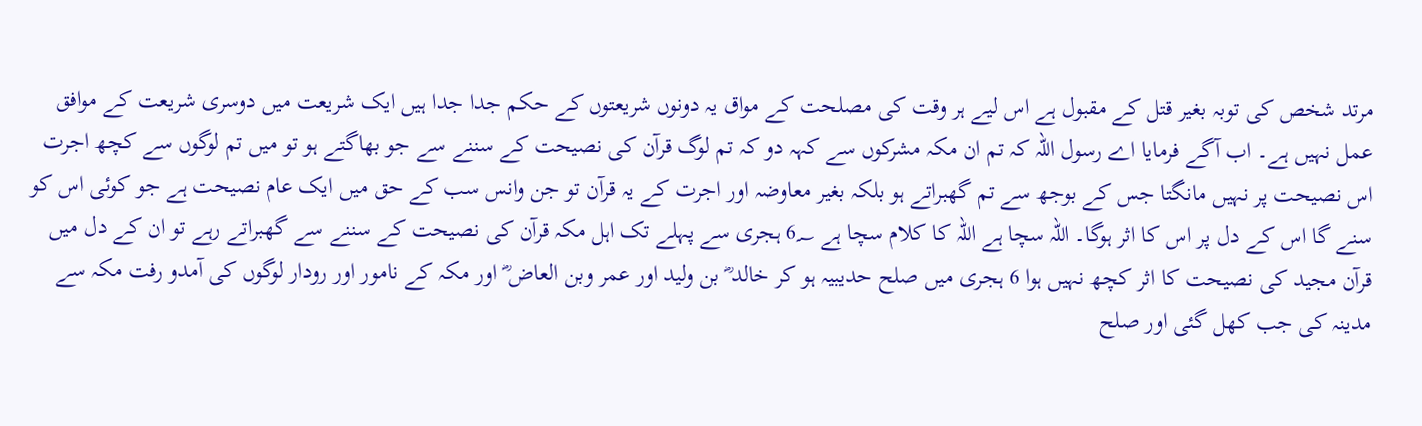مرتد شخص کی توبہ بغیر قتل کے مقبول ہے اس لیے ہر وقت کی مصلحت کے مواق یہ دونوں شریعتوں کے حکم جدا جدا ہیں ایک شریعت میں دوسری شریعت کے موافق عمل نہیں ہے۔ اب آگے فرمایا اے رسول اللہ کہ تم ان مکہ مشرکوں سے کہہ دو کہ تم لوگ قرآن کی نصیحت کے سننے سے جو بھاگتے ہو تو میں تم لوگوں سے کچھ اجرت اس نصیحت پر نہیں مانگتا جس کے بوجھ سے تم گھبراتے ہو بلکہ بغیر معاوضہ اور اجرت کے یہ قرآن تو جن وانس سب کے حق میں ایک عام نصیحت ہے جو کوئی اس کو سنے گا اس کے دل پر اس کا اثر ہوگا۔ اللہ سچا ہے اللہ کا کلام سچا ہے 6؁ ہجری سے پہلے تک اہل مکہ قرآن کی نصیحت کے سننے سے گھبراتے رہے تو ان کے دل میں قرآن مجید کی نصیحت کا اثر کچھ نہیں ہوا 6 ہجری میں صلح حدیبیہ ہو کر خالد ؓ بن ولید اور عمر وبن العاض ؓ اور مکہ کے نامور اور رودار لوگوں کی آمدو رفت مکہ سے مدینہ کی جب کھل گئی اور صلح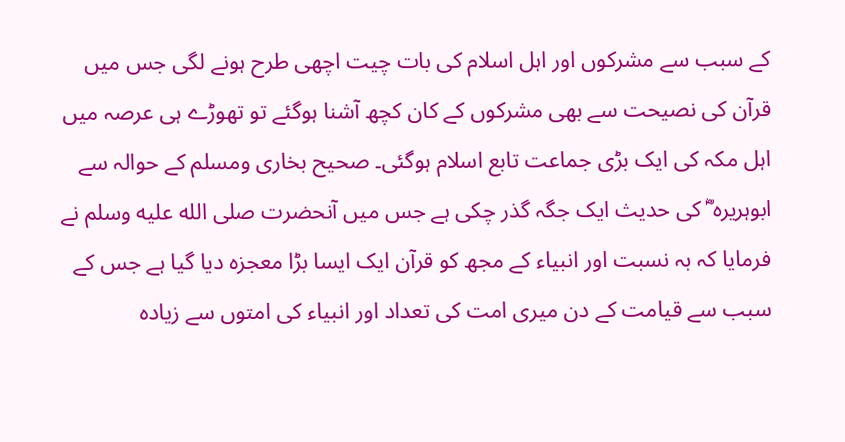کے سبب سے مشرکوں اور اہل اسلام کی بات چیت اچھی طرح ہونے لگی جس میں قرآن کی نصیحت سے بھی مشرکوں کے کان کچھ آشنا ہوگئے تو تھوڑے ہی عرصہ میں اہل مکہ کی ایک بڑی جماعت تابع اسلام ہوگئی۔ صحیح بخاری ومسلم کے حوالہ سے ابوہریرہ ؓ کی حدیث ایک جگہ گذر چکی ہے جس میں آنحضرت صلى الله عليه وسلم نے فرمایا کہ بہ نسبت اور انبیاء کے مجھ کو قرآن ایک ایسا بڑا معجزہ دیا گیا ہے جس کے سبب سے قیامت کے دن میری امت کی تعداد اور انبیاء کی امتوں سے زیادہ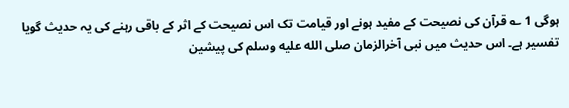ہوگی 1 ؎ قرآن کی نصیحت کے مفید ہونے اور قیامت تک اس نصیحت کے اثر کے باقی رہنے کی یہ حدیث گویا تفسیر ہے۔ اس حدیث میں نبی آخرالزمان صلى الله عليه وسلم کی پیشین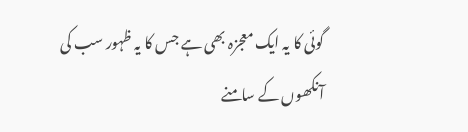گوئی کا یہ ایک معجزہ بھی ہے جس کا یہ ظہور سب کی آنکھوں کے سامنے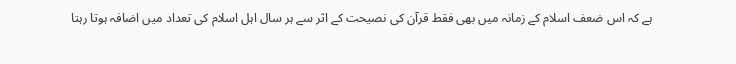ہے کہ اس ضعف اسلام کے زمانہ میں بھی فقط قرآن کی نصیحت کے اثر سے ہر سال اہل اسلام کی تعداد میں اضافہ ہوتا رہتا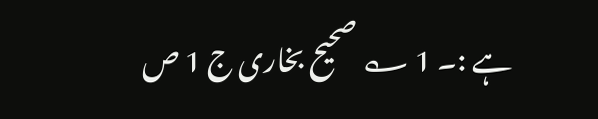ہے :۔ 1 ؎ صحیح بخاری ج 1 ص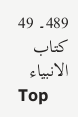489۔ 49 کتاب الانبیاء
Top